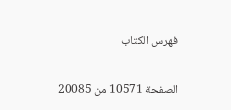فهرس الكتاب

الصفحة 10571 من 20085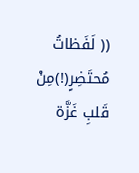(( لَفَظاتُ مُحتَضِرٍ(!)مِنْ قَلبِ غَزَّة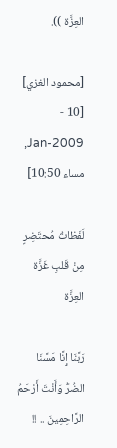العِزَّة )).

[محمود الغزي] [10 - Jan-2009, مساء 10:50]

لَفَظاتُ مُحتَضِرٍ مِنْ قَلبِ غَزَّة العِزَّة

رَبَّنَا إِنَّا مَسَّنَا الضُرُّ وَأَنْتَ أَرْحَمُ الرَّاحِمِينَ .. !!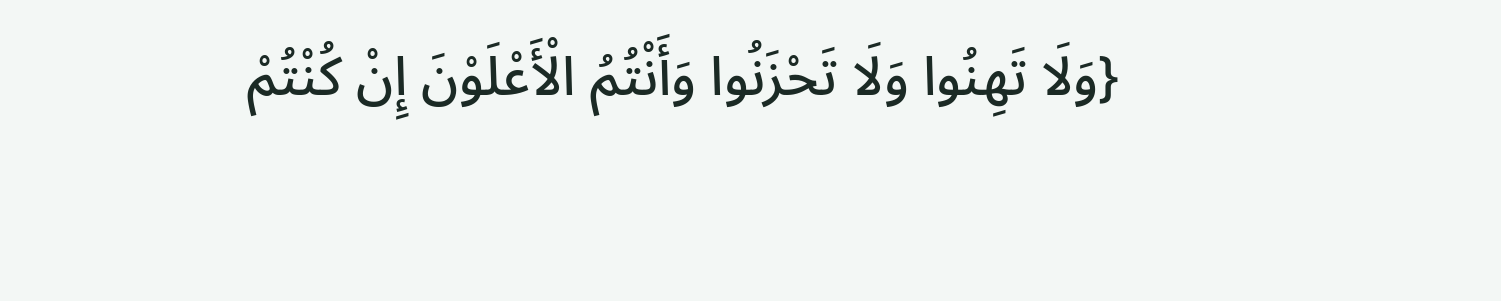{وَلَا تَهِنُوا وَلَا تَحْزَنُوا وَأَنْتُمُ الْأَعْلَوْنَ إِنْ كُنْتُمْ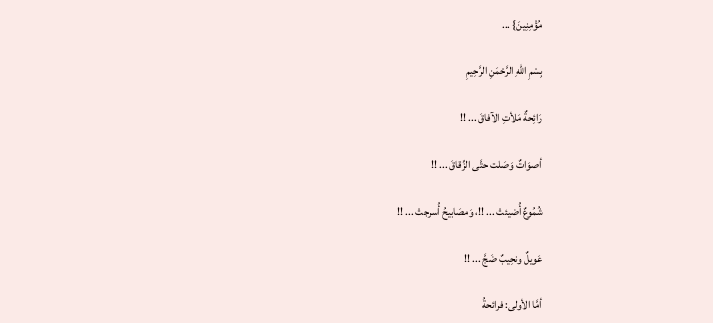مُؤْمِنِينَ} ...

بِسْمِ اللهِ الرَّحْمَنِ الرَّحِيمِ

رَائِحةٌ مَلأتِ الآفاقَ ... !!

أصوَاتٌ وَصَلت حتَّى الزِّقاقَ ... !!

شُمُوعٌ أُضيئتْ ... !!، وَمصَابيحُ أُسرجتْ ... !!

عَويلٌ ونحِيبٌ ضَجَّ ... !!

أمَّا الأولى: فرائحةُ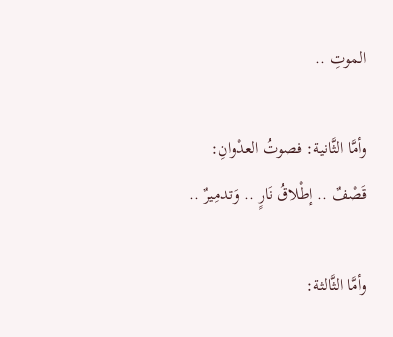الموتِ ..

وأمَّا الثَّانية: فصوتُ العدْوانِ: قَصْفٌ .. إطْلاقُ نَارٍ .. وَتدمِيرٌ ..

وأمَّا الثَّالثة: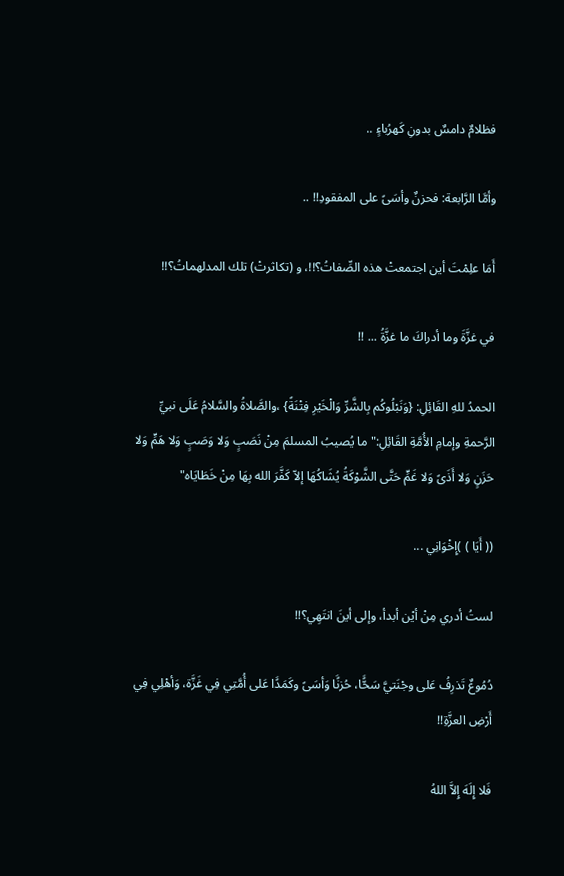فظلامٌ دامسٌ بدونِ كَهرُباءٍ ..

وأمَّا الرَّابعة: فحزنٌ وأسَىً على المفقودِ!! ..

أَمَا علِمْتَ أين اجتمعتْ هذه الصِّفاتُ؟!!، و (تكاثرتْ) تلك المدلهماتُ؟!!

في غزَّةَ وما أدراكَ ما غزَّةُ ... !!

الحمدُ للهِ القَائِلِ: {وَنَبْلُوكُم بِالشَّرِّ وَالْخَيْرِ فِتْنَةً} ،والصَّلاةُ والسَّلامُ عَلَى نبيِّ الرَّحمةِ وإمامِ الأُمَّةِ القَائِلِ:"ما يُصيبُ المسلمَ مِنْ نَصَبٍ وَلا وَصَبٍ وَلا هَمٍّ وَلا حَزَنٍ وَلا أَذَىً وَلا غَمٍّ حَتَّى الشَّوْكَةُ يُشَاكُهَا إلاّ كَفَّرَ الله بِهَا مِنْ خَطَايَاه"

(( أَيَا ) )إِخْوَانِي ...

لستُ أدري مِنْ أيْن أبدأ، وإلى أينَ انتَهِي؟!!

دُمُوعٌ تَذرِفُ عَلى وجْنَتيَّ سَحًَّا، حُزنًَا وَأسَىً وكَمَدًَا عَلى أُمَّتِي فِي غَزَّة، وَأهْلِي فِي أَرْضِ العزَّةِ!!

فَلا إِلَهَ إِلاَّ اللهُ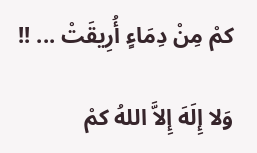كمْ مِنْ دِمَاءٍ أُرِيقَتْ ... !!

وَلا إِلَهَ إِلاَّ اللهُ كمْ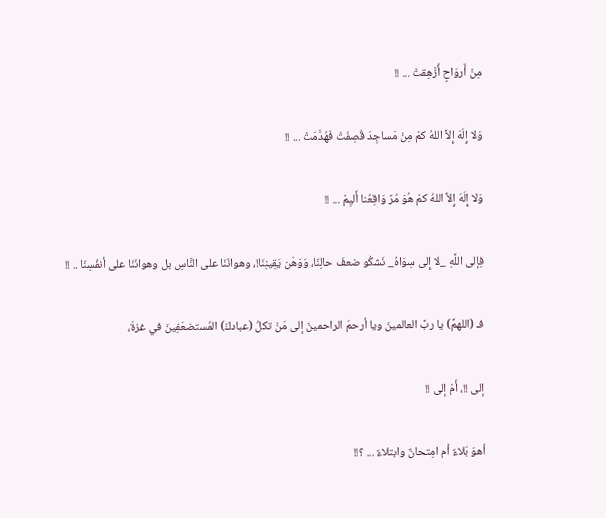مِنْ أَروَاحٍ أُزْهِقتْ ... !!

وَلا إِلَهَ إِلاَّ اللهُ كمْ مِنْ مَساجِدَ قُصِفَتْ فَهُدَّمَتْ ... !!

وَلا إِلَهَ إِلاَّ اللهُ كمْ هُوَ مُرٌ وَاقِعُنا أَليِمْ ... !!

فِإلى اللَّهِ _لا إِلى سِوَاهُ_ نَشكُو ضعفَ حالِنَا، وَوَهَن يَقِينِنَا!، وهوانَنَا على النَّاسِ بل وهوانَنَا على أنفُسِنَا .. !!

فـ (اللهمَّ) يا ربَّ العالمينَ ويا أرحمَ الراحمينَ إلى مَنْ تكلُ (عبادكَ) المُستضعَفِينَ في غزةَ،

إلى !!، أَمْ إلى !!

أهوَ بَلاءٌ أم امِتحانٌ وابتلاءٌ ... ؟!!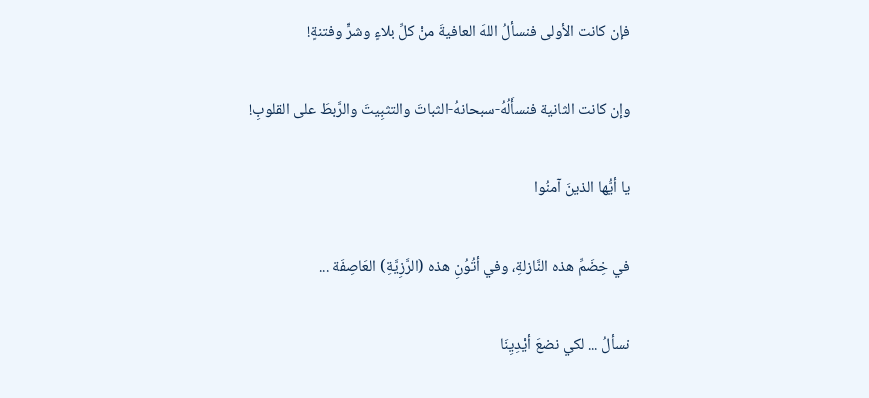فإن كانت الأولى فنسألُ اللهَ العافيةَ منْ كلِّ بلاءٍ وشرٍّ وفتنةٍ!

وإن كانت الثانية فنسأَلُهُ-سبحانهُ-الثباتَ والتثبِيتَ والرَّبطَ على القلوبِ!

يا أيُّها الذينَ آمنُوا

في خِضَمِّ هذه النَّازلةِ، وفي أتُوُنِ هذه (الرَّزِيَّةِ) العَاصِفَة ...

نسألُ ... لكي نضعَ أيْدِيِنَا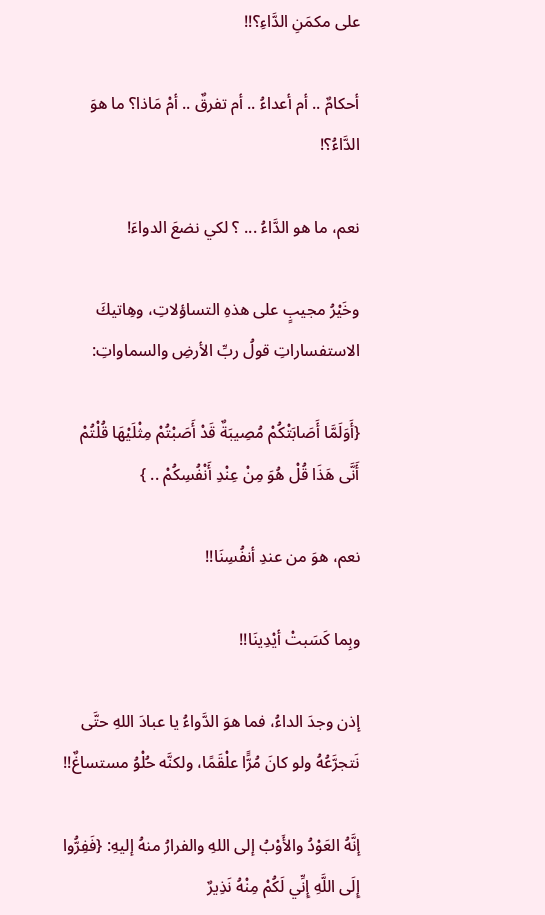على مكمَنِ الدَّاءِ؟!!

أحكامٌ .. أم أعداءُ .. أم تفرقٌ .. أمْ مَاذا؟ ما هوَ الدَّاءُ؟!

نعم، ما هو الدَّاءُ ... ؟ لكي نضعَ الدواءَ!

وخَيْرُ مجيبٍ على هذهِ التساؤلاتِ، وهِاتيكَ الاستفساراتِ قولُ ربِّ الأرضِ والسماواتِ:

{أَوَلَمَّا أَصَابَتْكُمْ مُصِيبَةٌ قَدْ أَصَبْتُمْ مِثْلَيْهَا قُلْتُمْ أَنَّى هَذَا قُلْ هُوَ مِنْ عِنْدِ أَنْفُسِكُمْ .. }

نعم، هوَ من عندِ أنفُسِنَا!!

وبِما كَسَبتْ أيْدِينَا!!

إذن وجدَ الداءُ، فما هوَ الدَّواءُ يا عبادَ اللهِ حتَّى نَتجرَّعُهُ ولو كانَ مُرًَّا علْقَمًا، ولكنَّه حُلْوُ مستساغٌ!!

إنَّهُ العَوْدُ والأَوْبُ إلى اللهِ والفرارُ منهُ إليهِ: {فَفِرُّوا إِلَى اللَّهِ إِنِّي لَكُمْ مِنْهُ نَذِيرٌ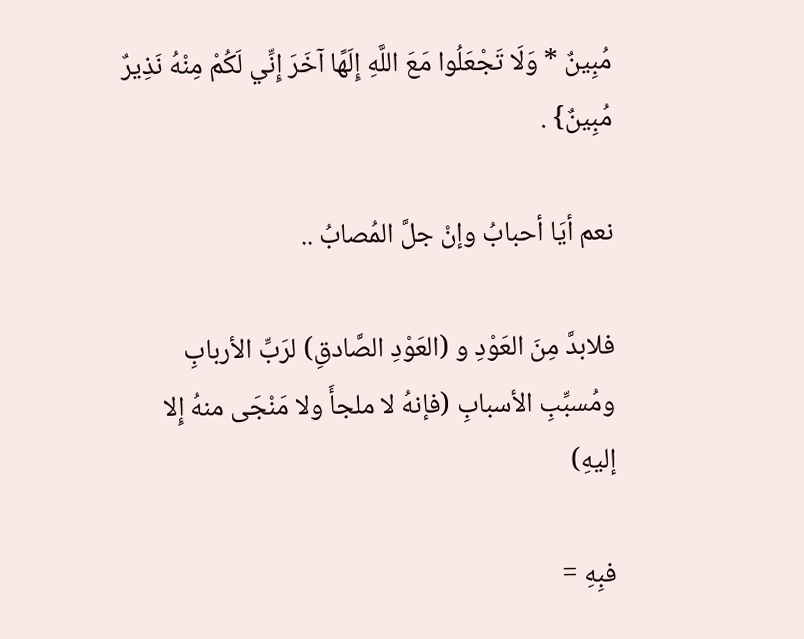مُبِينٌ * وَلَا تَجْعَلُوا مَعَ اللَّهِ إِلَهًا آخَرَ إِنِّي لَكُمْ مِنْهُ نَذِيرٌ مُبِينٌ} .

نعم أيَا أحبابُ وإنْ جلَّ المُصابُ ..

فلابدَّ مِنَ العَوْدِ و (العَوْدِ الصَّادقِ) لرَبِّ الأربابِ ومُسبِّبِ الأسبابِ (فإنهُ لا ملجأَ ولا مَنْجَى منهُ إِلا إليهِ)

فبِهِ =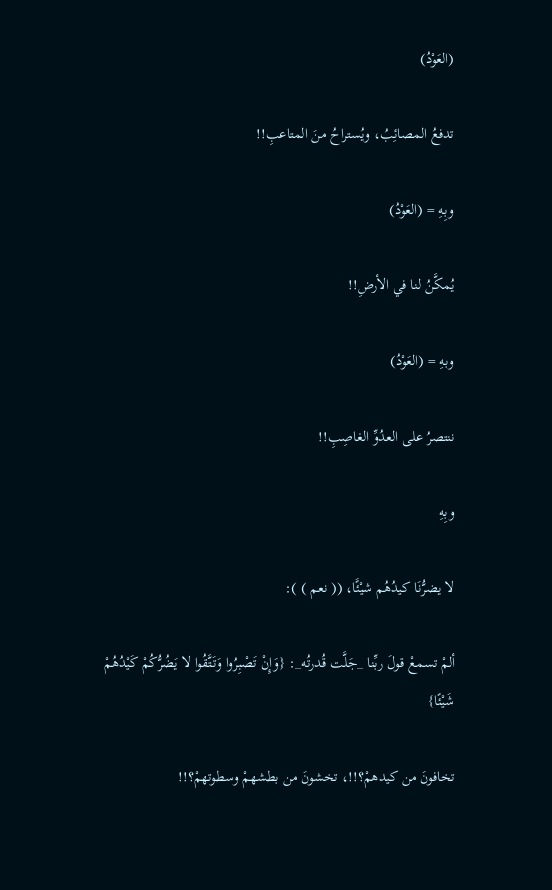(العَوْدُ)

تدفعُ المصائِبُ، ويُستراحُ منَ المتاعبِ!!

وبِهِ = (العَوْدُ)

يُمكَّنُ لنا في الأرضِ!!

وبهِ = (العَوْدُ)

ننتصرُ على العدُوِّ الغاصِبِ!!

وبِهِ

لا يضرُّنَا كيدُهُم شيْئًَا، (( نعم ) ):

ألمْ تسمعْ قولَ ربِّنا _جَلَّت قُدرتُه_: {وَإِنْ تَصْبِرُوا وَتَتَّقُوا لا يَضُرُّكُمْ كَيْدُهُمْ شَيْئًا}

تخافونَ من كيدهمْ؟!!، تخشونَ من بطشهمْ وسطوتهمْ؟!!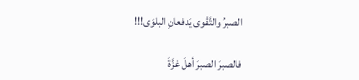الصبرُ والتَّقْوى يَدفعانِ البلوَى!!!

فالصبرَ الصبرَ أهلَ غزَّةَ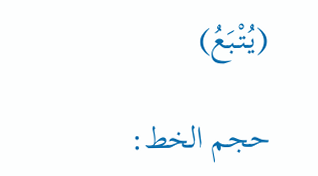(يُتْبَعُ)

حجم الخط: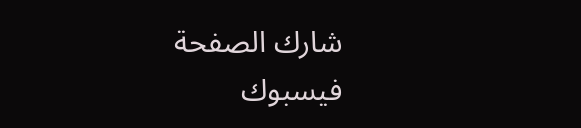شارك الصفحة
فيسبوك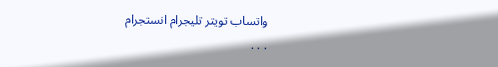واتساب تويتر تليجرام انستجرام
. . .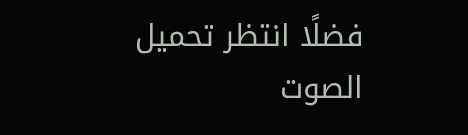فضلًا انتظر تحميل الصوت